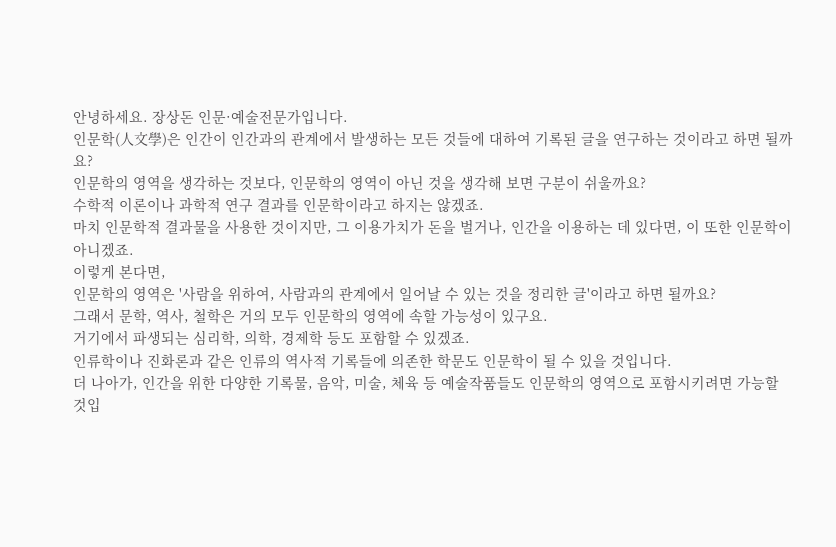안녕하세요. 장상돈 인문·예술전문가입니다.
인문학(人文學)은 인간이 인간과의 관계에서 발생하는 모든 것들에 대하여 기록된 글을 연구하는 것이라고 하면 될까요?
인문학의 영역을 생각하는 것보다, 인문학의 영역이 아닌 것을 생각해 보면 구분이 쉬울까요?
수학적 이론이나 과학적 연구 결과를 인문학이라고 하지는 않겠죠.
마치 인문학적 결과물을 사용한 것이지만, 그 이용가치가 돈을 벌거나, 인간을 이용하는 데 있다면, 이 또한 인문학이 아니겠죠.
이렇게 본다면,
인문학의 영역은 '사람을 위하여, 사람과의 관계에서 일어날 수 있는 것을 정리한 글'이라고 하면 될까요?
그래서 문학, 역사, 철학은 거의 모두 인문학의 영역에 속할 가능성이 있구요.
거기에서 파생되는 심리학, 의학, 경제학 등도 포함할 수 있겠죠.
인류학이나 진화론과 같은 인류의 역사적 기록들에 의존한 학문도 인문학이 될 수 있을 것입니다.
더 나아가, 인간을 위한 다양한 기록물, 음악, 미술, 체육 등 예술작품들도 인문학의 영역으로 포함시키려면 가능할 것입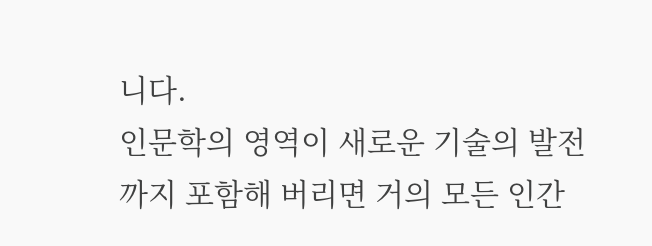니다.
인문학의 영역이 새로운 기술의 발전까지 포함해 버리면 거의 모든 인간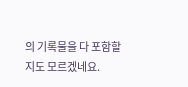의 기록물을 다 포함할 지도 모르겠네요.